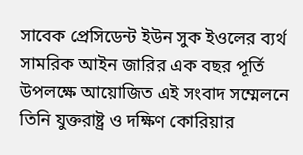সাবেক প্রেসিডেন্ট ইউন সুক ইওলের ব্যর্থ সামরিক আইন জারির এক বছর পূর্তি উপলক্ষে আয়োজিত এই সংবাদ সম্মেলনে তিনি যুক্তরাষ্ট্র ও দক্ষিণ কোরিয়ার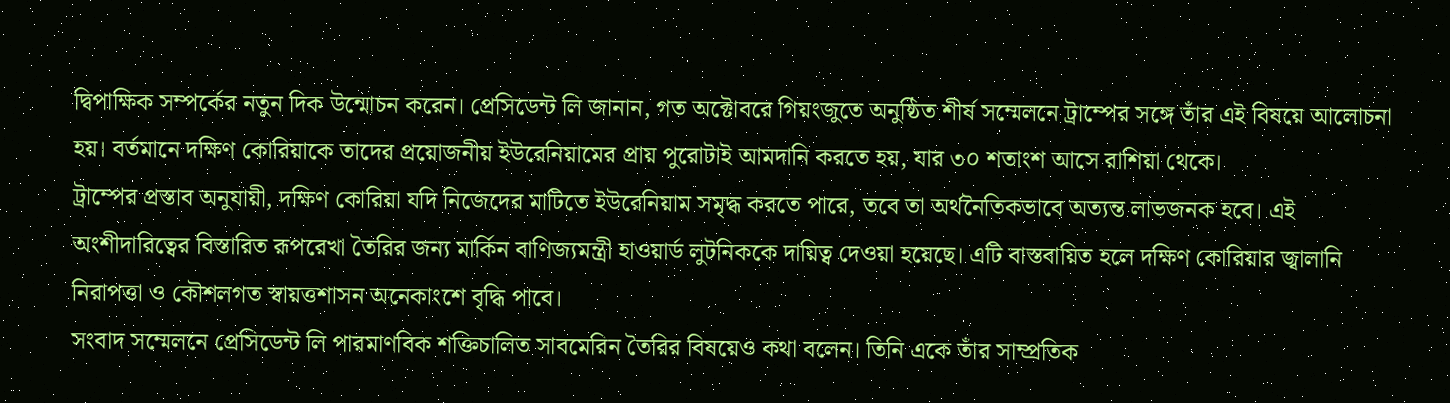দ্বিপাক্ষিক সম্পর্কের নতুন দিক উন্মোচন করেন। প্রেসিডেন্ট লি জানান, গত অক্টোবরে গিয়ংজুতে অনুষ্ঠিত শীর্ষ সম্মেলনে ট্রাম্পের সঙ্গে তাঁর এই বিষয়ে আলোচনা হয়। বর্তমানে দক্ষিণ কোরিয়াকে তাদের প্রয়োজনীয় ইউরেনিয়ামের প্রায় পুরোটাই আমদানি করতে হয়, যার ৩০ শতাংশ আসে রাশিয়া থেকে।
ট্রাম্পের প্রস্তাব অনুযায়ী, দক্ষিণ কোরিয়া যদি নিজেদের মাটিতে ইউরেনিয়াম সমৃদ্ধ করতে পারে, তবে তা অর্থনৈতিকভাবে অত্যন্ত লাভজনক হবে। এই অংশীদারিত্বের বিস্তারিত রূপরেখা তৈরির জন্য মার্কিন বাণিজ্যমন্ত্রী হাওয়ার্ড লুটনিককে দায়িত্ব দেওয়া হয়েছে। এটি বাস্তবায়িত হলে দক্ষিণ কোরিয়ার জ্বালানি নিরাপত্তা ও কৌশলগত স্বায়ত্তশাসন অনেকাংশে বৃদ্ধি পাবে।
সংবাদ সম্মেলনে প্রেসিডেন্ট লি পারমাণবিক শক্তিচালিত সাবমেরিন তৈরির বিষয়েও কথা বলেন। তিনি একে তাঁর সাম্প্রতিক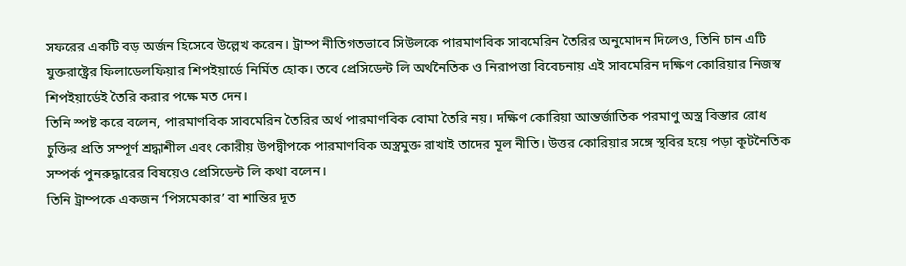সফরের একটি বড় অর্জন হিসেবে উল্লেখ করেন। ট্রাম্প নীতিগতভাবে সিউলকে পারমাণবিক সাবমেরিন তৈরির অনুমোদন দিলেও, তিনি চান এটি যুক্তরাষ্ট্রের ফিলাডেলফিয়ার শিপইয়ার্ডে নির্মিত হোক। তবে প্রেসিডেন্ট লি অর্থনৈতিক ও নিরাপত্তা বিবেচনায় এই সাবমেরিন দক্ষিণ কোরিয়ার নিজস্ব শিপইয়ার্ডেই তৈরি করার পক্ষে মত দেন।
তিনি স্পষ্ট করে বলেন, পারমাণবিক সাবমেরিন তৈরির অর্থ পারমাণবিক বোমা তৈরি নয়। দক্ষিণ কোরিয়া আন্তর্জাতিক পরমাণু অস্ত্র বিস্তার রোধ চুক্তির প্রতি সম্পূর্ণ শ্রদ্ধাশীল এবং কোরীয় উপদ্বীপকে পারমাণবিক অস্ত্রমুক্ত রাখাই তাদের মূল নীতি। উত্তর কোরিয়ার সঙ্গে স্থবির হয়ে পড়া কূটনৈতিক সম্পর্ক পুনরুদ্ধারের বিষয়েও প্রেসিডেন্ট লি কথা বলেন।
তিনি ট্রাম্পকে একজন ‘পিসমেকার’ বা শান্তির দূত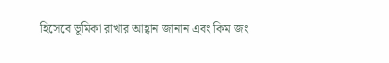হিসেবে ভূমিকা রাখার আহ্বান জানান এবং কিম জং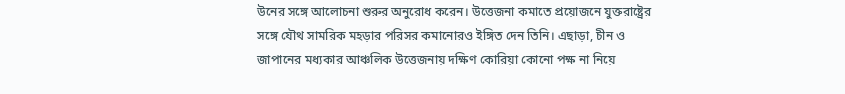উনের সঙ্গে আলোচনা শুরুর অনুরোধ করেন। উত্তেজনা কমাতে প্রয়োজনে যুক্তরাষ্ট্রের সঙ্গে যৌথ সামরিক মহড়ার পরিসর কমানোরও ইঙ্গিত দেন তিনি। এছাড়া, চীন ও জাপানের মধ্যকার আঞ্চলিক উত্তেজনায় দক্ষিণ কোরিয়া কোনো পক্ষ না নিয়ে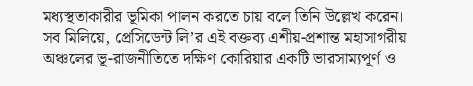মধ্যস্থতাকারীর ভূমিকা পালন করতে চায় বলে তিনি উল্লেখ করেন। সব মিলিয়ে, প্রেসিডেন্ট লি’র এই বক্তব্য এশীয়-প্রশান্ত মহাসাগরীয় অঞ্চলের ভূ-রাজনীতিতে দক্ষিণ কোরিয়ার একটি ভারসাম্যপূর্ণ ও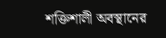শক্তিশালী অবস্থানের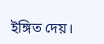ইঙ্গিত দেয়।